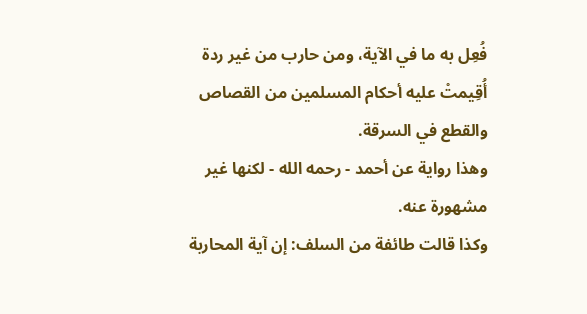فُعِل به ما في الآية، ومن حارب من غير ردة أُقِيمتْ عليه أحكام المسلمين من القصاص والقطع في السرقة.
وهذا رواية عن أحمد - رحمه الله - لكنها غير مشهورة عنه.
وكذا قالت طائفة من السلف: إن آية المحاربة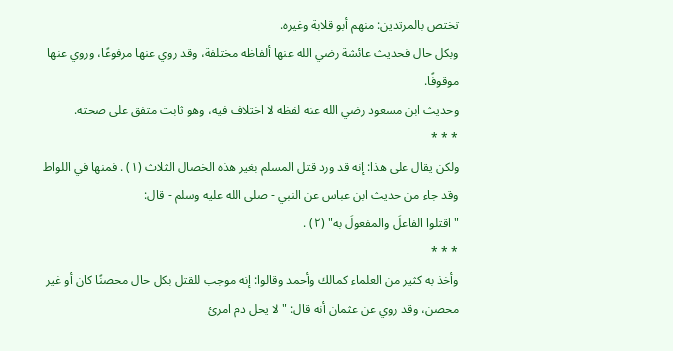تختص بالمرتدين: منهم أبو قلابة وغيره.
وبكل حال فحديث عائشة رضي الله عنها ألفاظه مختلفة، وقد روي عنها مرفوعًا، وروي عنها موقوفًا.
وحديث ابن مسعود رضي الله عنه لفظه لا اختلاف فيه، وهو ثابت متفق على صحته.
* * *
ولكن يقال على هذا: إنه قد ورد قتل المسلم بغير هذه الخصال الثلاث (١) . فمنها في اللواط وقد جاء من حديث ابن عباس عن النبي - صلى الله عليه وسلم - قال:
"اقتلوا الفاعلَ والمفعولَ به" (٢) .
* * *
وأخذ به كثير من العلماء كمالك وأحمد وقالوا: إنه موجب للقتل بكل حال محصنًا كان أو غير محصن، وقد روي عن عثمان أنه قال: "لا يحل دم امرئ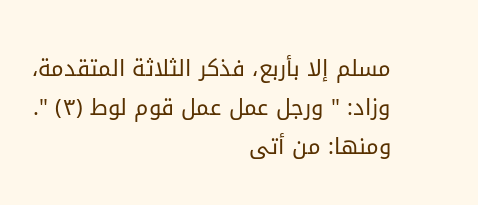مسلم إلا بأربع، فذكر الثلاثة المتقدمة، وزاد: " ورجل عمل عمل قوم لوط (٣) ".
ومنها: من أتى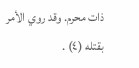ذات محرم. وقد روي الأمر بقتله (٤) .